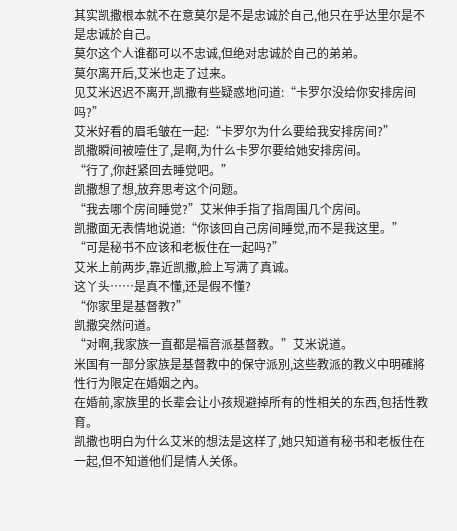其实凯撒根本就不在意莫尔是不是忠诚於自己,他只在乎达里尔是不是忠诚於自己。
莫尔这个人谁都可以不忠诚,但绝对忠诚於自己的弟弟。
莫尔离开后,艾米也走了过来。
见艾米迟迟不离开,凯撒有些疑惑地问道:“卡罗尔没给你安排房间吗?”
艾米好看的眉毛皱在一起:“卡罗尔为什么要给我安排房间?”
凯撒瞬间被噎住了,是啊,为什么卡罗尔要给她安排房间。
“行了,你赶紧回去睡觉吧。”
凯撒想了想,放弃思考这个问题。
“我去哪个房间睡觉?”艾米伸手指了指周围几个房间。
凯撒面无表情地说道:“你该回自己房间睡觉,而不是我这里。”
“可是秘书不应该和老板住在一起吗?”
艾米上前两步,靠近凯撒,脸上写满了真诚。
这丫头……是真不懂,还是假不懂?
“你家里是基督教?”
凯撒突然问道。
“对啊,我家族一直都是福音派基督教。”艾米说道。
米国有一部分家族是基督教中的保守派別,这些教派的教义中明確將性行为限定在婚姻之內。
在婚前,家族里的长辈会让小孩规避掉所有的性相关的东西,包括性教育。
凯撒也明白为什么艾米的想法是这样了,她只知道有秘书和老板住在一起,但不知道他们是情人关係。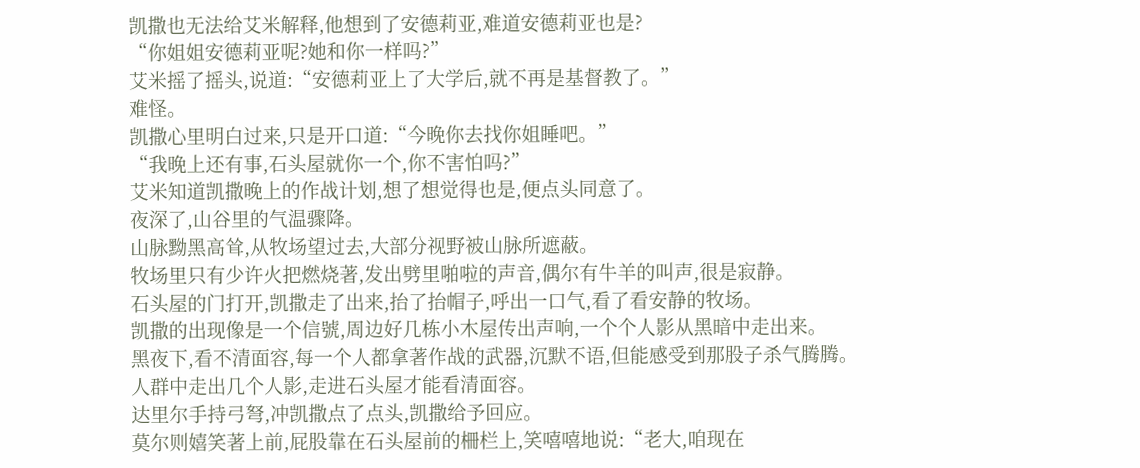凯撒也无法给艾米解释,他想到了安德莉亚,难道安德莉亚也是?
“你姐姐安德莉亚呢?她和你一样吗?”
艾米摇了摇头,说道:“安德莉亚上了大学后,就不再是基督教了。”
难怪。
凯撒心里明白过来,只是开口道:“今晚你去找你姐睡吧。”
“我晚上还有事,石头屋就你一个,你不害怕吗?”
艾米知道凯撒晚上的作战计划,想了想觉得也是,便点头同意了。
夜深了,山谷里的气温骤降。
山脉黝黑高耸,从牧场望过去,大部分视野被山脉所遮蔽。
牧场里只有少许火把燃烧著,发出劈里啪啦的声音,偶尔有牛羊的叫声,很是寂静。
石头屋的门打开,凯撒走了出来,抬了抬帽子,呼出一口气,看了看安静的牧场。
凯撒的出现像是一个信號,周边好几栋小木屋传出声响,一个个人影从黑暗中走出来。
黑夜下,看不清面容,每一个人都拿著作战的武器,沉默不语,但能感受到那股子杀气腾腾。
人群中走出几个人影,走进石头屋才能看清面容。
达里尔手持弓弩,冲凯撒点了点头,凯撒给予回应。
莫尔则嬉笑著上前,屁股靠在石头屋前的柵栏上,笑嘻嘻地说:“老大,咱现在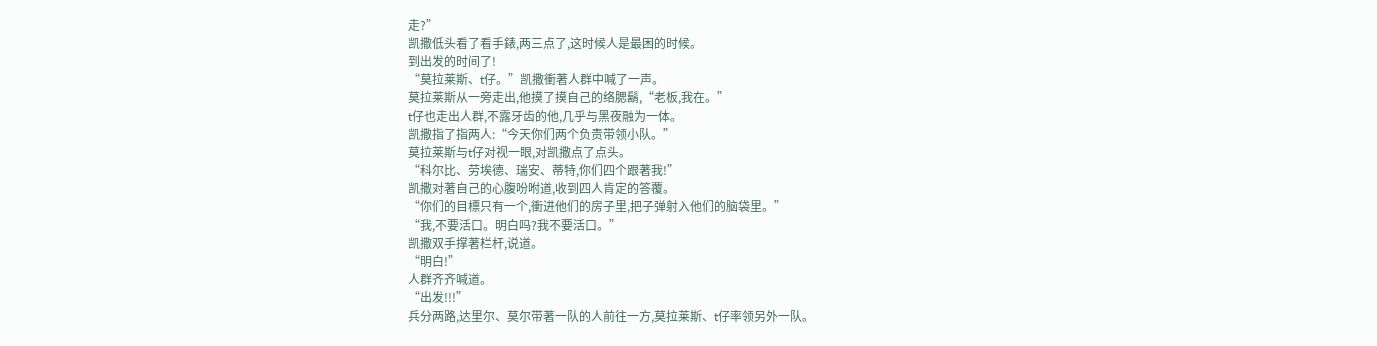走?”
凯撒低头看了看手錶,两三点了,这时候人是最困的时候。
到出发的时间了!
“莫拉莱斯、t仔。”凯撒衝著人群中喊了一声。
莫拉莱斯从一旁走出,他摸了摸自己的络腮鬍,“老板,我在。”
t仔也走出人群,不露牙齿的他,几乎与黑夜融为一体。
凯撒指了指两人:“今天你们两个负责带领小队。”
莫拉莱斯与t仔对视一眼,对凯撒点了点头。
“科尔比、劳埃德、瑞安、蒂特,你们四个跟著我!”
凯撒对著自己的心腹吩咐道,收到四人肯定的答覆。
“你们的目標只有一个,衝进他们的房子里,把子弹射入他们的脑袋里。”
“我,不要活口。明白吗?我不要活口。”
凯撒双手撑著栏杆,说道。
“明白!”
人群齐齐喊道。
“出发!!!”
兵分两路,达里尔、莫尔带著一队的人前往一方,莫拉莱斯、t仔率领另外一队。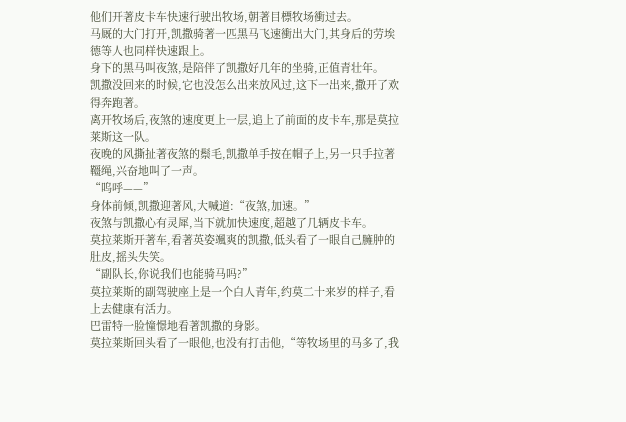他们开著皮卡车快速行驶出牧场,朝著目標牧场衝过去。
马厩的大门打开,凯撒骑著一匹黑马飞速衝出大门,其身后的劳埃德等人也同样快速跟上。
身下的黑马叫夜煞,是陪伴了凯撒好几年的坐骑,正值青壮年。
凯撒没回来的时候,它也没怎么出来放风过,这下一出来,撒开了欢得奔跑著。
离开牧场后,夜煞的速度更上一层,追上了前面的皮卡车,那是莫拉莱斯这一队。
夜晚的风撕扯著夜煞的鬃毛,凯撒单手按在帽子上,另一只手拉著韁绳,兴奋地叫了一声。
“呜呼——”
身体前倾,凯撒迎著风,大喊道:“夜煞,加速。”
夜煞与凯撒心有灵犀,当下就加快速度,超越了几辆皮卡车。
莫拉莱斯开著车,看著英姿颯爽的凯撒,低头看了一眼自己臃肿的肚皮,摇头失笑。
“副队长,你说我们也能骑马吗?”
莫拉莱斯的副驾驶座上是一个白人青年,约莫二十来岁的样子,看上去健康有活力。
巴雷特一脸憧憬地看著凯撒的身影。
莫拉莱斯回头看了一眼他,也没有打击他,“等牧场里的马多了,我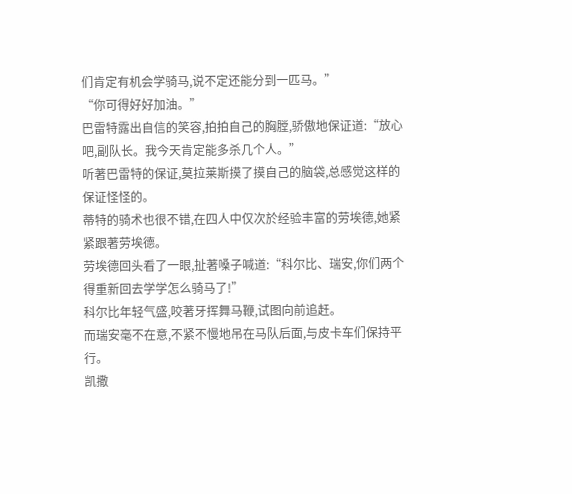们肯定有机会学骑马,说不定还能分到一匹马。”
“你可得好好加油。”
巴雷特露出自信的笑容,拍拍自己的胸膛,骄傲地保证道:“放心吧,副队长。我今天肯定能多杀几个人。”
听著巴雷特的保证,莫拉莱斯摸了摸自己的脑袋,总感觉这样的保证怪怪的。
蒂特的骑术也很不错,在四人中仅次於经验丰富的劳埃德,她紧紧跟著劳埃德。
劳埃德回头看了一眼,扯著嗓子喊道:“科尔比、瑞安,你们两个得重新回去学学怎么骑马了!”
科尔比年轻气盛,咬著牙挥舞马鞭,试图向前追赶。
而瑞安毫不在意,不紧不慢地吊在马队后面,与皮卡车们保持平行。
凯撒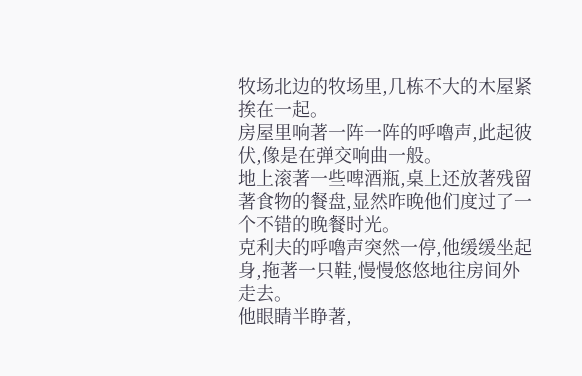牧场北边的牧场里,几栋不大的木屋紧挨在一起。
房屋里响著一阵一阵的呼嚕声,此起彼伏,像是在弹交响曲一般。
地上滚著一些啤酒瓶,桌上还放著残留著食物的餐盘,显然昨晚他们度过了一个不错的晚餐时光。
克利夫的呼嚕声突然一停,他缓缓坐起身,拖著一只鞋,慢慢悠悠地往房间外走去。
他眼睛半睁著,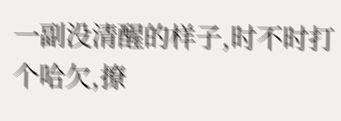一副没清醒的样子,时不时打个哈欠,撩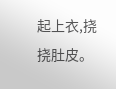起上衣,挠挠肚皮。